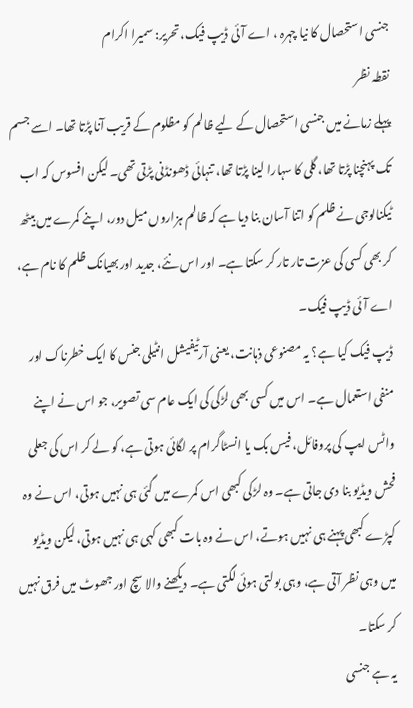جنسی استحصال کا نیا چہرہ ، اے آئی ڈیپ فیک،تحریر: سمیرا اکرام
نقطہ نظر
پہلے زمانے میں جنسی استحصال کے لیے ظالم کو مظلوم کے قریب آنا پڑتا تھا۔ اسے جسم تک پہنچنا پڑتا تھا، گلی کا سہارا لینا پڑتا تھا، تنہائی ڈھونڈنی پڑتی تھی۔ لیکن افسوس کہ اب ٹیکنالوجی نے ظلم کو اتنا آسان بنا دیا ہے کہ ظالم ہزاروں میل دور، اپنے کمرے میں بیٹھ کر بھی کسی کی عزت تار تار کر سکتا ہے۔ اور اس نئے، جدید اور بھیانک ظلم کا نام ہے، اے آئی ڈیپ فیک۔
ڈیپ فیک کیا ہے؟ یہ مصنوعی ذہانت، یعنی آرٹیفیشل انٹیلی جنس کا ایک خطرناک اور منفی استعمال ہے۔ اس میں کسی بھی لڑکی کی ایک عام سی تصویر، جو اس نے اپنے واٹس ایپ کی پروفائل، فیس بک یا انسٹاگرام پر لگائی ہوتی ہے، کو لے کر اس کی جعلی فحش ویڈیو بنا دی جاتی ہے۔ وہ لڑکی کبھی اس کمرے میں گئی ہی نہیں ہوتی، اس نے وہ کپڑے کبھی پہنے ہی نہیں ہوتے، اس نے وہ بات کبھی کہی ہی نہیں ہوتی، لیکن ویڈیو میں وہی نظر آتی ہے، وہی بولتی ہوئی لگتی ہے۔ دیکھنے والا سچ اور جھوٹ میں فرق نہیں کر سکتا۔
یہ ہے جنسی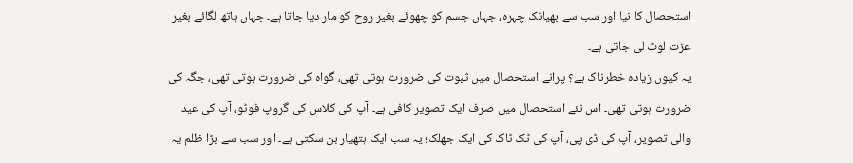استحصال کا نیا اور سب سے بھیانک چہرہ، جہاں جسم کو چھوئے بغیر روح کو مار دیا جاتا ہے۔ جہاں ہاتھ لگائے بغیر عزت لوٹ لی جاتی ہے۔
یہ کیوں زیادہ خطرناک ہے؟ پرانے استحصال میں ثبوت کی ضرورت ہوتی تھی، گواہ کی ضرورت ہوتی تھی، جگہ کی ضرورت ہوتی تھی۔ اس نئے استحصال میں صرف ایک تصویر کافی ہے۔ آپ کی کلاس کی گروپ فوٹو، آپ کی عید والی تصویر، آپ کی ڈی پی، آپ کی ٹک ٹاک کی ایک جھلک؛ یہ سب ایک ہتھیار بن سکتی ہے۔ اور سب سے بڑا ظلم یہ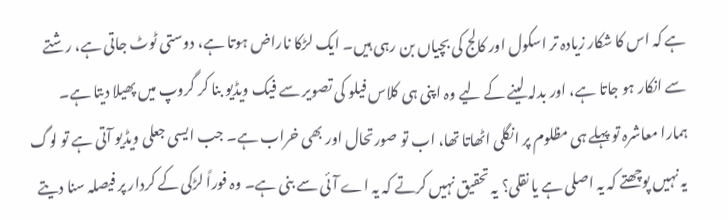ہے کہ اس کا شکار زیادہ تر اسکول اور کالج کی بچیاں بن رہی ہیں۔ ایک لڑکا ناراض ہوتا ہے، دوستی ٹوٹ جاتی ہے، رشتے سے انکار ہو جاتا ہے، اور بدلہ لینے کے لیے وہ اپنی ہی کلاس فیلو کی تصویر سے فیک ویڈیو بنا کر گروپ میں پھیلا دیتا ہے۔
ہمارا معاشرہ تو پہلے ہی مظلوم پر انگلی اٹھاتا تھا، اب تو صورتحال اور بھی خراب ہے۔ جب ایسی جعلی ویڈیو آتی ہے تو لوگ یہ نہیں پوچھتے کہ یہ اصلی ہے یا نقلی؟ یہ تحقیق نہیں کرتے کہ یہ اے آئی سے بنی ہے۔ وہ فوراً لڑکی کے کردار پر فیصلہ سنا دیتے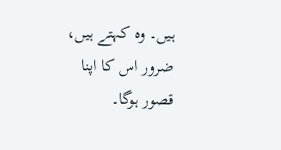ہیں۔ وہ کہتے ہیں، ضرور اس کا اپنا قصور ہوگا۔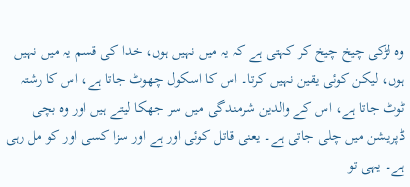وہ لڑکی چیخ چیخ کر کہتی ہے کہ یہ میں نہیں ہوں، خدا کی قسم یہ میں نہیں ہوں، لیکن کوئی یقین نہیں کرتا۔ اس کا اسکول چھوٹ جاتا ہے، اس کا رشتہ ٹوٹ جاتا ہے، اس کے والدین شرمندگی میں سر جھکا لیتے ہیں اور وہ بچی ڈپریشن میں چلی جاتی ہے۔ یعنی قاتل کوئی اور ہے اور سزا کسی اور کو مل رہی ہے۔ یہی تو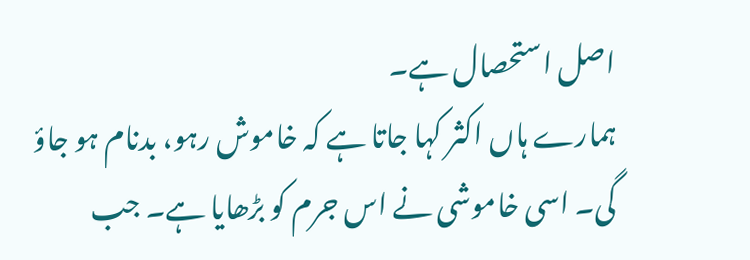اصل استحصال ہے۔
ہمارے ہاں اکثر کہا جاتا ہے کہ خاموش رہو، بدنام ہو جاؤ گی۔ اسی خاموشی نے اس جرم کو بڑھایا ہے۔ جب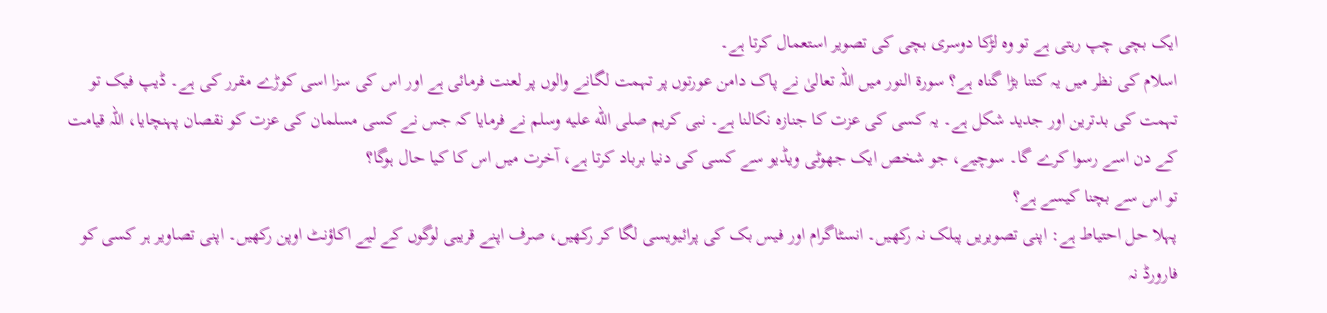ایک بچی چپ رہتی ہے تو وہ لڑکا دوسری بچی کی تصویر استعمال کرتا ہے۔
اسلام کی نظر میں یہ کتنا بڑا گناہ ہے؟ سورۃ النور میں اللہ تعالیٰ نے پاک دامن عورتوں پر تہمت لگانے والوں پر لعنت فرمائی ہے اور اس کی سزا اسی کوڑے مقرر کی ہے۔ ڈیپ فیک تو تہمت کی بدترین اور جدید شکل ہے۔ یہ کسی کی عزت کا جنازہ نکالنا ہے۔ نبی کریم صلى الله عليه وسلم نے فرمایا کہ جس نے کسی مسلمان کی عزت کو نقصان پہنچایا، اللہ قیامت کے دن اسے رسوا کرے گا۔ سوچیے، جو شخص ایک جھوٹی ویڈیو سے کسی کی دنیا برباد کرتا ہے، آخرت میں اس کا کیا حال ہوگا؟
تو اس سے بچنا کیسے ہے؟
پہلا حل احتیاط ہے: اپنی تصویریں پبلک نہ رکھیں۔ انسٹاگرام اور فیس بک کی پرائیویسی لگا کر رکھیں، صرف اپنے قریبی لوگوں کے لیے اکاؤنٹ اوپن رکھیں۔ اپنی تصاویر ہر کسی کو فارورڈ نہ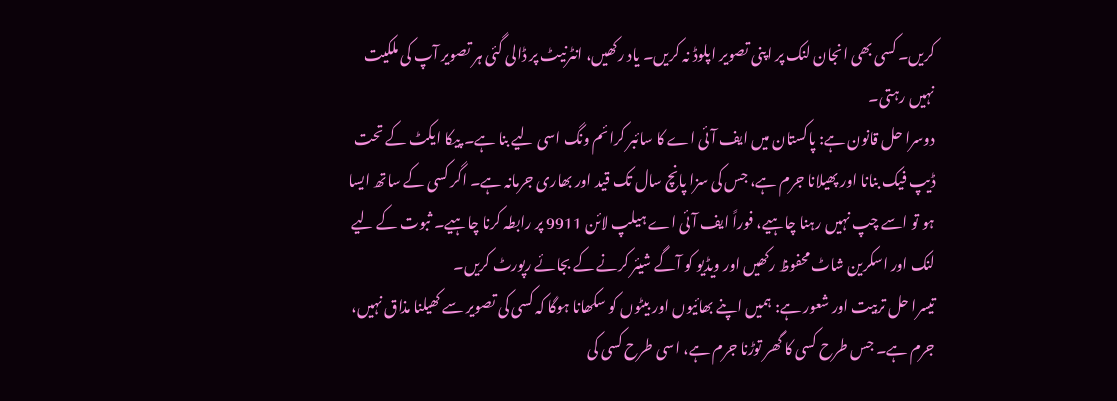کریں۔ کسی بھی انجان لنک پر اپنی تصویر اپلوڈ نہ کریں۔ یاد رکھیں، انٹرنیٹ پر ڈالی گئی ہر تصویر آپ کی ملکیت نہیں رہتی۔
دوسرا حل قانون ہے: پاکستان میں ایف آئی اے کا سائبر کرائم ونگ اسی لیے بنا ہے۔ پیکا ایکٹ کے تحت ڈیپ فیک بنانا اور پھیلانا جرم ہے، جس کی سزا پانچ سال تک قید اور بھاری جرمانہ ہے۔ اگر کسی کے ساتھ ایسا ہو تو اسے چپ نہیں رہنا چاہیے، فوراً ایف آئی اے ہیلپ لائن 9911 پر رابطہ کرنا چاہیے۔ ثبوت کے لیے لنک اور اسکرین شاٹ محفوظ رکھیں اور ویڈیو کو آگے شیئر کرنے کے بجائے رپورٹ کریں۔
تیسرا حل تربیت اور شعور ہے: ہمیں اپنے بھائیوں اور بیٹوں کو سکھانا ہوگا کہ کسی کی تصویر سے کھیلنا مذاق نہیں، جرم ہے۔ جس طرح کسی کا گھر توڑنا جرم ہے، اسی طرح کسی کی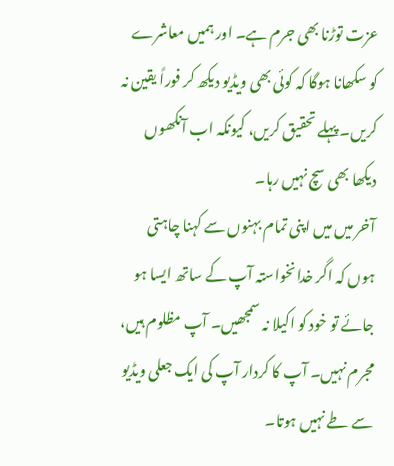عزت توڑنا بھی جرم ہے۔ اور ہمیں معاشرے کو سکھانا ہوگا کہ کوئی بھی ویڈیو دیکھ کر فوراً یقین نہ کریں۔ پہلے تحقیق کریں، کیونکہ اب آنکھوں دیکھا بھی سچ نہیں رہا۔
آخر میں میں اپنی تمام بہنوں سے کہنا چاہتی ہوں کہ اگر خدانخواستہ آپ کے ساتھ ایسا ہو جائے تو خود کو اکیلا نہ سمجھیں۔ آپ مظلوم ہیں، مجرم نہیں۔ آپ کا کردار آپ کی ایک جعلی ویڈیو سے طے نہیں ہوتا۔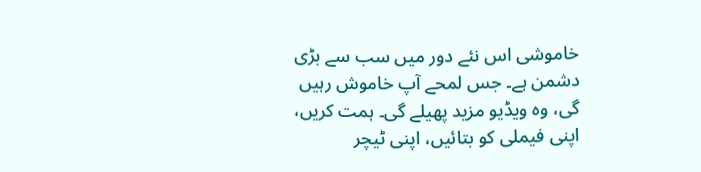خاموشی اس نئے دور میں سب سے بڑی دشمن ہے۔ جس لمحے آپ خاموش رہیں گی، وہ ویڈیو مزید پھیلے گی۔ ہمت کریں، اپنی فیملی کو بتائیں، اپنی ٹیچر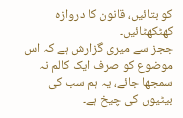کو بتائیں، قانون کا دروازہ کھٹکھٹائیں۔
ججز سے میری گزارش ہے کہ اس موضوع کو صرف ایک کالم نہ سمجھا جائے، یہ ہم سب کی بیٹیوں کی چیخ ہے۔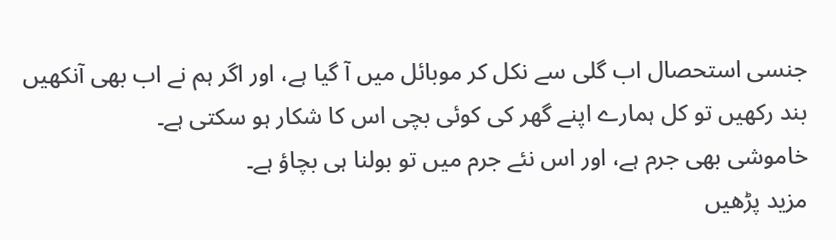جنسی استحصال اب گلی سے نکل کر موبائل میں آ گیا ہے، اور اگر ہم نے اب بھی آنکھیں بند رکھیں تو کل ہمارے اپنے گھر کی کوئی بچی اس کا شکار ہو سکتی ہے۔
خاموشی بھی جرم ہے، اور اس نئے جرم میں تو بولنا ہی بچاؤ ہے۔
مزید پڑھیں